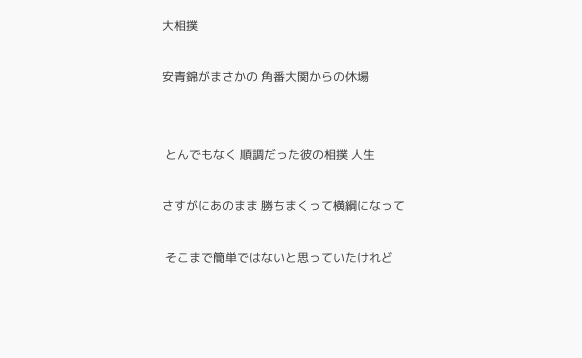大相撲

安青錦がまさかの 角番大関からの休場


 とんでもなく 順調だった彼の相撲 人生

さすがにあのまま 勝ちまくって横綱になって

 そこまで簡単ではないと思っていたけれど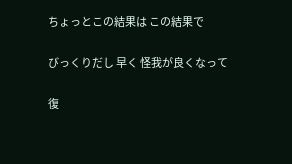ちょっとこの結果は この結果で

びっくりだし 早く 怪我が良くなって

復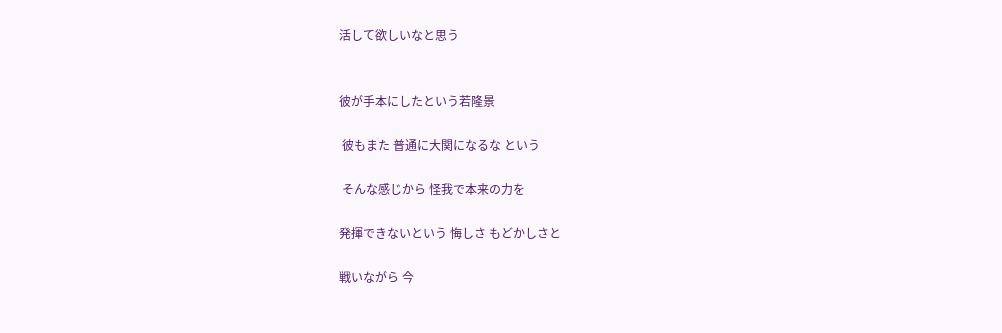活して欲しいなと思う


彼が手本にしたという若隆景

 彼もまた 普通に大関になるな という

 そんな感じから 怪我で本来の力を

発揮できないという 悔しさ もどかしさと

戦いながら 今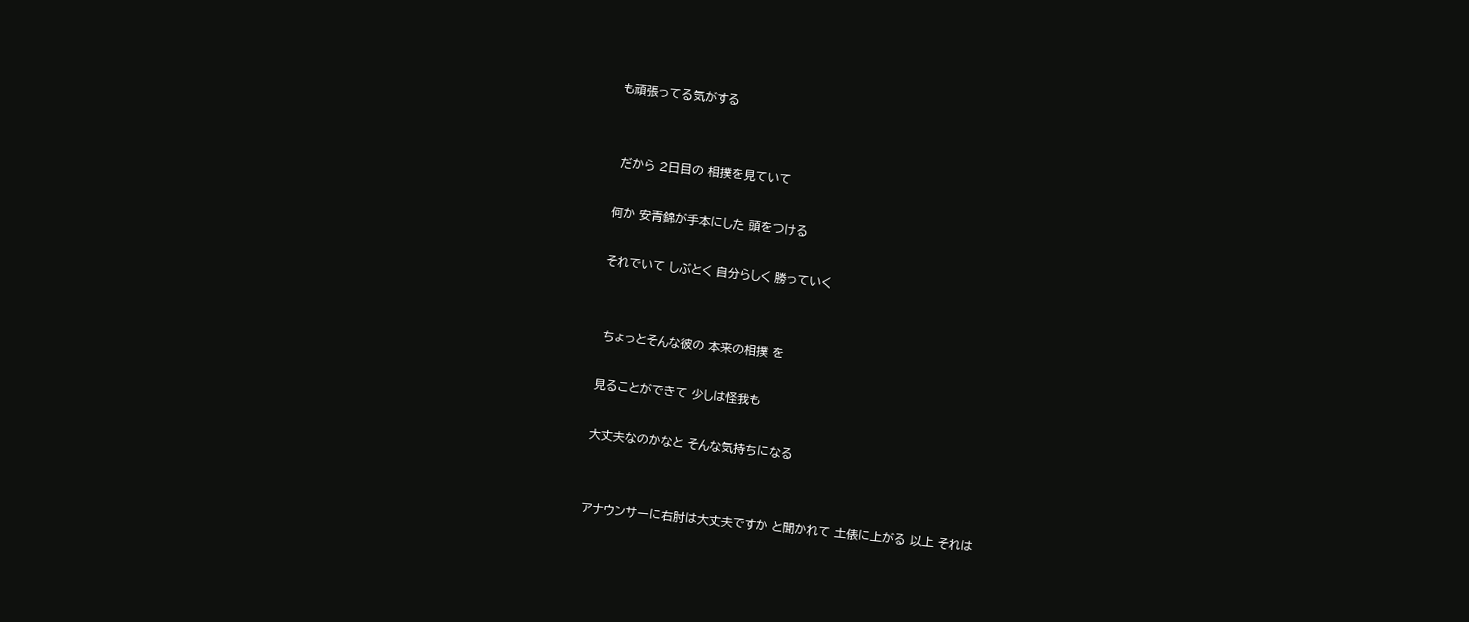も頑張ってる気がする


 だから 2日目の 相撲を見ていて

何か 安青錦が手本にした 頭をつける

それでいて しぶとく 自分らしく 勝っていく


 ちょっとそんな彼の 本来の相撲 を

見ることができて 少しは怪我も

大丈夫なのかなと そんな気持ちになる


アナウンサーに右肘は大丈夫ですか と聞かれて 土俵に上がる 以上 それは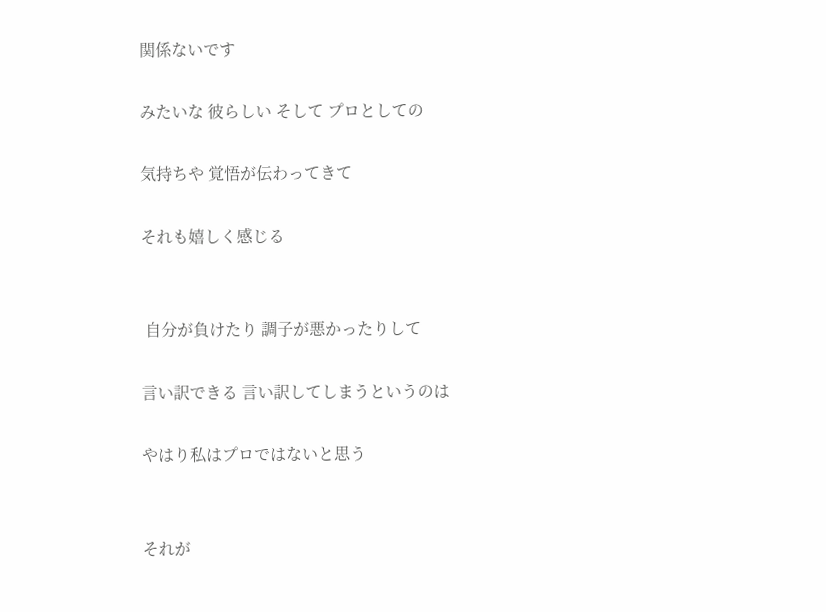関係ないです

みたいな 彼らしい そして プロとしての

気持ちや 覚悟が伝わってきて

それも嬉しく感じる


 自分が負けたり 調子が悪かったりして

言い訳できる 言い訳してしまうというのは

やはり私はプロではないと思う


それが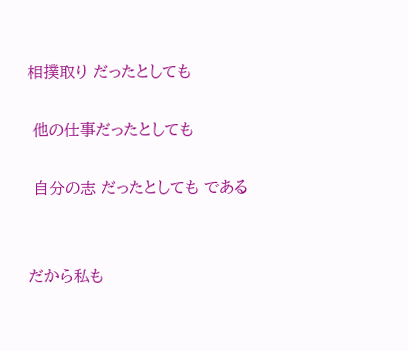相撲取り だったとしても

 他の仕事だったとしても

 自分の志 だったとしても である


だから私も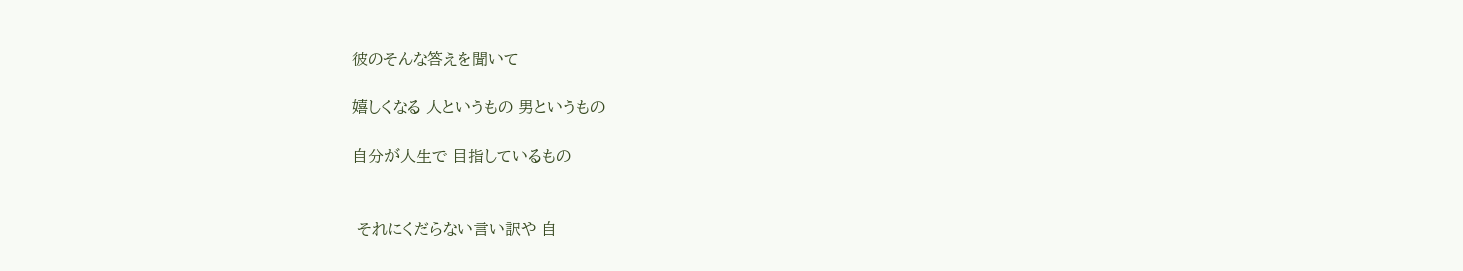彼のそんな答えを聞いて

嬉しくなる 人というもの 男というもの

自分が人生で 目指しているもの


 それにくだらない言い訳や 自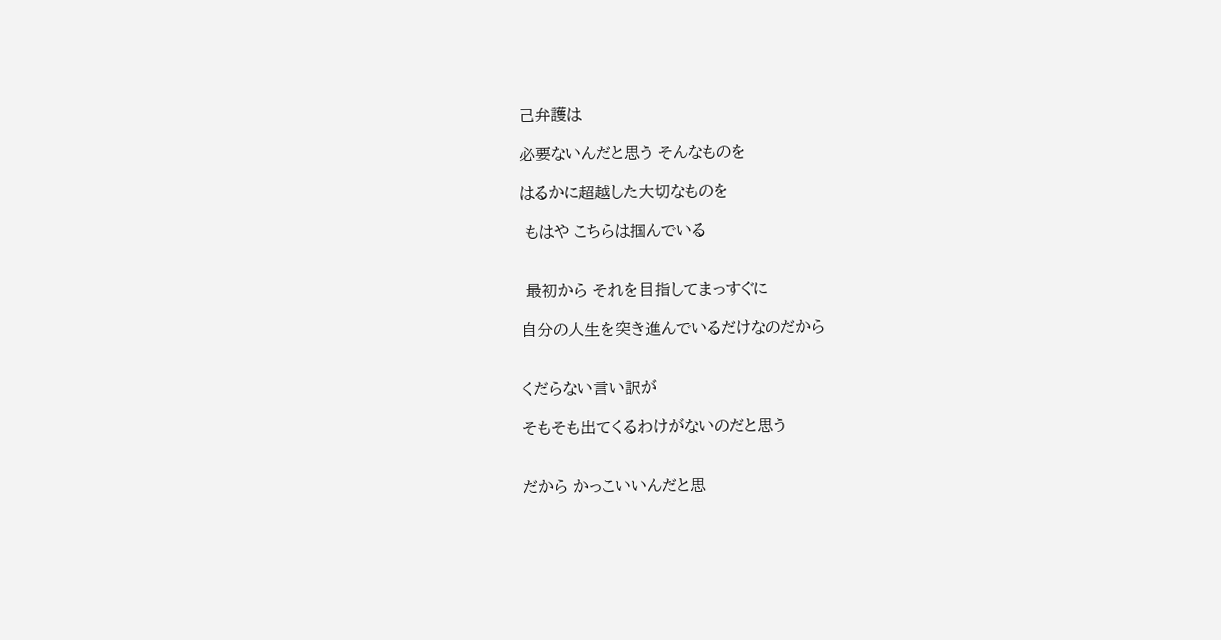己弁護は

必要ないんだと思う そんなものを

はるかに超越した大切なものを

 もはや こちらは掴んでいる


 最初から それを目指してまっすぐに

自分の人生を突き進んでいるだけなのだから


くだらない言い訳が

そもそも出てくるわけがないのだと思う


だから かっこいいんだと思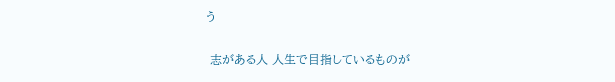う

 志がある人 人生で目指しているものが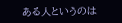ある人というのは